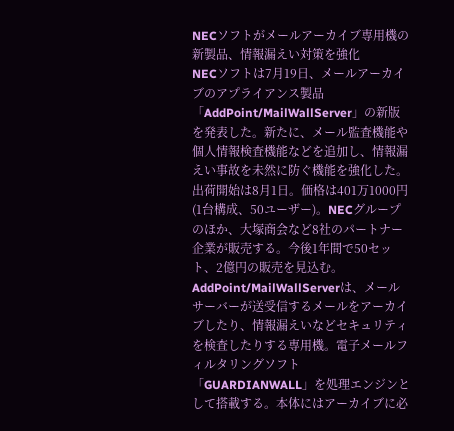NECソフトがメールアーカイブ専用機の新製品、情報漏えい対策を強化
NECソフトは7月19日、メールアーカイブのアプライアンス製品「AddPoint/MailWallServer」の新版を発表した。新たに、メール監査機能や個人情報検査機能などを追加し、情報漏えい事故を未然に防ぐ機能を強化した。出荷開始は8月1日。価格は401万1000円(1台構成、50ユーザー)。NECグループのほか、大塚商会など8社のパートナー企業が販売する。今後1年間で50セット、2億円の販売を見込む。
AddPoint/MailWallServerは、メールサーバーが送受信するメールをアーカイブしたり、情報漏えいなどセキュリティを検査したりする専用機。電子メールフィルタリングソフト「GUARDIANWALL」を処理エンジンとして搭載する。本体にはアーカイブに必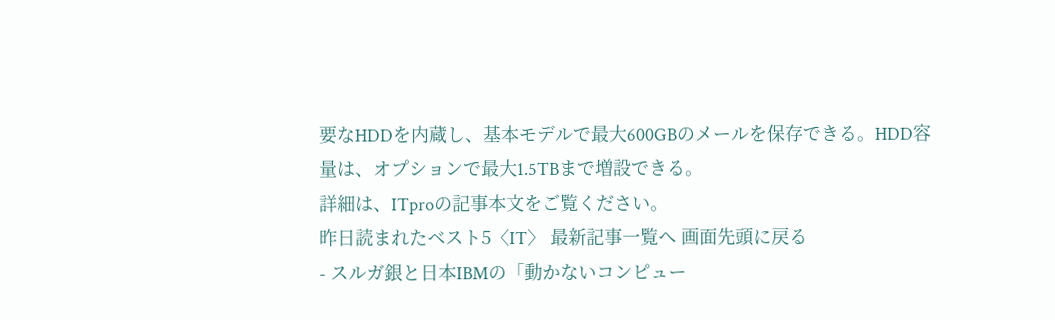要なHDDを内蔵し、基本モデルで最大600GBのメールを保存できる。HDD容量は、オプションで最大1.5TBまで増設できる。
詳細は、ITproの記事本文をご覧ください。
昨日読まれたベスト5〈IT〉 最新記事一覧へ 画面先頭に戻る
- スルガ銀と日本IBMの「動かないコンピュー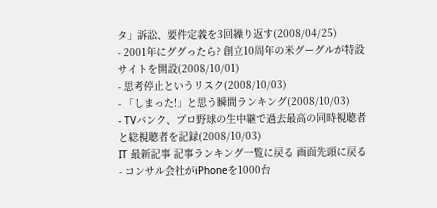タ」訴訟、要件定義を3回繰り返す(2008/04/25)
- 2001年にググったら? 創立10周年の米グーグルが特設サイトを開設(2008/10/01)
- 思考停止というリスク(2008/10/03)
- 「しまった!」と思う瞬間ランキング(2008/10/03)
- TVバンク、プロ野球の生中継で過去最高の同時視聴者と総視聴者を記録(2008/10/03)
IT 最新記事 記事ランキング一覧に戻る 画面先頭に戻る
- コンサル会社がiPhoneを1000台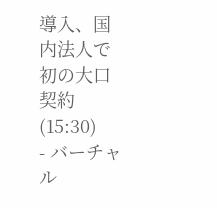導入、国内法人で初の大口契約 (15:30)
- バーチャル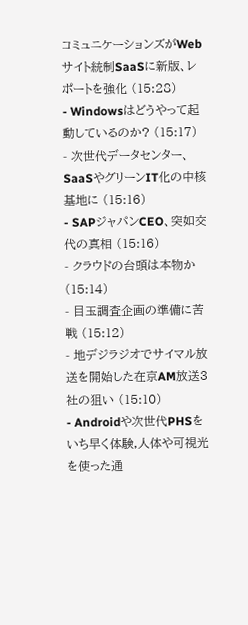コミュニケーションズがWebサイト統制SaaSに新版、レポートを強化 (15:28)
- Windowsはどうやって起動しているのか? (15:17)
- 次世代データセンター、SaaSやグリーンIT化の中核基地に (15:16)
- SAPジャパンCEO、突如交代の真相 (15:16)
- クラウドの台頭は本物か (15:14)
- 目玉調査企画の準備に苦戦 (15:12)
- 地デジラジオでサイマル放送を開始した在京AM放送3社の狙い (15:10)
- Androidや次世代PHSをいち早く体験,人体や可視光を使った通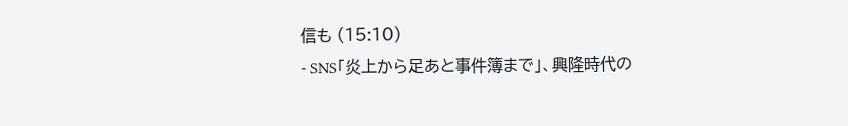信も (15:10)
- SNS「炎上から足あと事件簿まで」、興隆時代の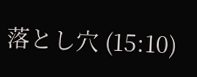落とし穴 (15:10)